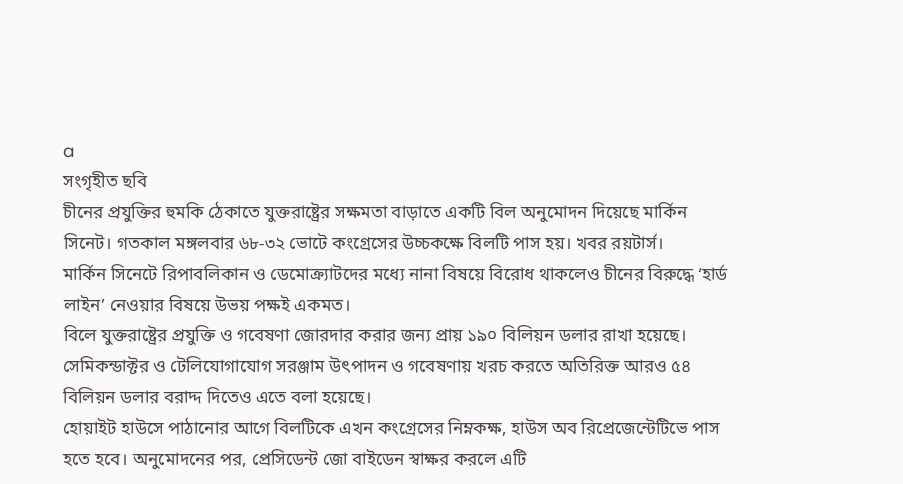a
সংগৃহীত ছবি
চীনের প্রযুক্তির হুমকি ঠেকাতে যুক্তরাষ্ট্রের সক্ষমতা বাড়াতে একটি বিল অনুমোদন দিয়েছে মার্কিন সিনেট। গতকাল মঙ্গলবার ৬৮-৩২ ভোটে কংগ্রেসের উচ্চকক্ষে বিলটি পাস হয়। খবর রয়টার্স।
মার্কিন সিনেটে রিপাবলিকান ও ডেমোক্র্যাটদের মধ্যে নানা বিষয়ে বিরোধ থাকলেও চীনের বিরুদ্ধে ‘হার্ড লাইন’ নেওয়ার বিষয়ে উভয় পক্ষই একমত।
বিলে যুক্তরাষ্ট্রের প্রযুক্তি ও গবেষণা জোরদার করার জন্য প্রায় ১৯০ বিলিয়ন ডলার রাখা হয়েছে। সেমিকন্ডাক্টর ও টেলিযোগাযোগ সরঞ্জাম উৎপাদন ও গবেষণায় খরচ করতে অতিরিক্ত আরও ৫৪ বিলিয়ন ডলার বরাদ্দ দিতেও এতে বলা হয়েছে।
হোয়াইট হাউসে পাঠানোর আগে বিলটিকে এখন কংগ্রেসের নিম্নকক্ষ, হাউস অব রিপ্রেজেন্টেটিভে পাস হতে হবে। অনুমোদনের পর, প্রেসিডেন্ট জো বাইডেন স্বাক্ষর করলে এটি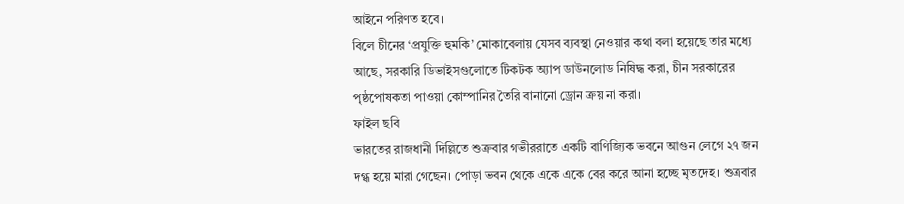আইনে পরিণত হবে।
বিলে চীনের ‘প্রযুক্তি হুমকি’ মোকাবেলায় যেসব ব্যবস্থা নেওয়ার কথা বলা হয়েছে তার মধ্যে আছে, সরকারি ডিভাইসগুলোতে টিকটক অ্যাপ ডাউনলোড নিষিদ্ধ করা, চীন সরকারের পৃষ্ঠপোষকতা পাওয়া কোম্পানির তৈরি বানানো ড্রোন ক্রয় না করা।
ফাইল ছবি
ভারতের রাজধানী দিল্লিতে শুক্রবার গভীররাতে একটি বাণিজ্যিক ভবনে আগুন লেগে ২৭ জন দগ্ধ হয়ে মারা গেছেন। পোড়া ভবন থেকে একে একে বের করে আনা হচ্ছে মৃতদেহ। শুত্রবার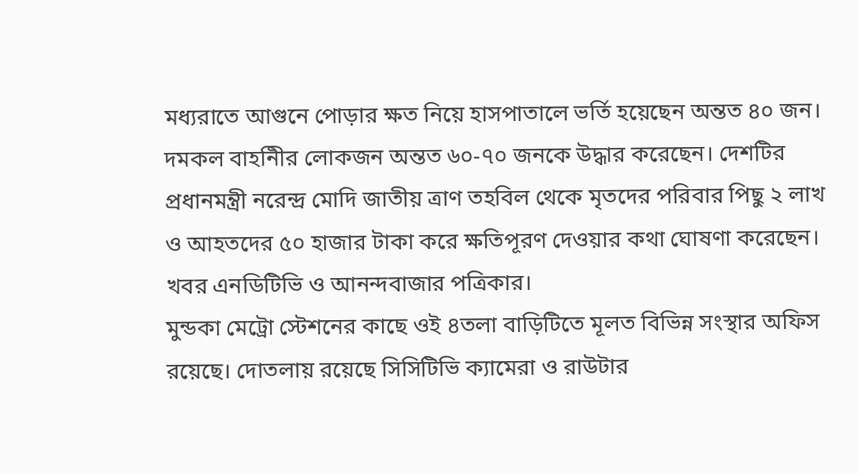মধ্যরাতে আগুনে পোড়ার ক্ষত নিয়ে হাসপাতালে ভর্তি হয়েছেন অন্তত ৪০ জন।
দমকল বাহনিীর লোকজন অন্তত ৬০-৭০ জনকে উদ্ধার করেছেন। দেশটির প্রধানমন্ত্রী নরেন্দ্র মোদি জাতীয় ত্রাণ তহবিল থেকে মৃতদের পরিবার পিছু ২ লাখ ও আহতদের ৫০ হাজার টাকা করে ক্ষতিপূরণ দেওয়ার কথা ঘোষণা করেছেন। খবর এনডিটিভি ও আনন্দবাজার পত্রিকার।
মুন্ডকা মেট্রো স্টেশনের কাছে ওই ৪তলা বাড়িটিতে মূলত বিভিন্ন সংস্থার অফিস রয়েছে। দোতলায় রয়েছে সিসিটিভি ক্যামেরা ও রাউটার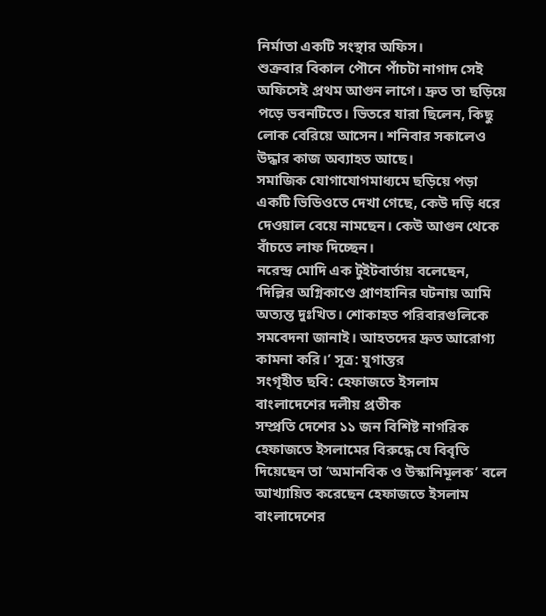নির্মাতা একটি সংস্থার অফিস।
শুক্রবার বিকাল পৌনে পাঁচটা নাগাদ সেই অফিসেই প্রথম আগুন লাগে। দ্রুত তা ছড়িয়ে পড়ে ভবনটিতে। ভিতরে যারা ছিলেন, কিছু লোক বেরিয়ে আসেন। শনিবার সকালেও উদ্ধার কাজ অব্যাহত আছে।
সমাজিক যোগাযোগমাধ্যমে ছড়িয়ে পড়া একটি ভিডিওতে দেখা গেছে, কেউ দড়ি ধরে দেওয়াল বেয়ে নামছেন। কেউ আগুন থেকে বাঁচতে লাফ দিচ্ছেন।
নরেন্দ্র মোদি এক টুইটবার্তায় বলেছেন, ‘দিল্লির অগ্নিকাণ্ডে প্রাণহানির ঘটনায় আমি অত্যন্ত দুঃখিত। শোকাহত পরিবারগুলিকে সমবেদনা জানাই। আহতদের দ্রুত আরোগ্য কামনা করি।’ সূত্র: যুগান্তর
সংগৃহীত ছবি: হেফাজতে ইসলাম বাংলাদেশের দলীয় প্রতীক
সম্প্রতি দেশের ১১ জন বিশিষ্ট নাগরিক হেফাজতে ইসলামের বিরুদ্ধে যে বিবৃতি দিয়েছেন তা ‘অমানবিক ও উস্কানিমূলক’ বলে আখ্যায়িত করেছেন হেফাজতে ইসলাম বাংলাদেশের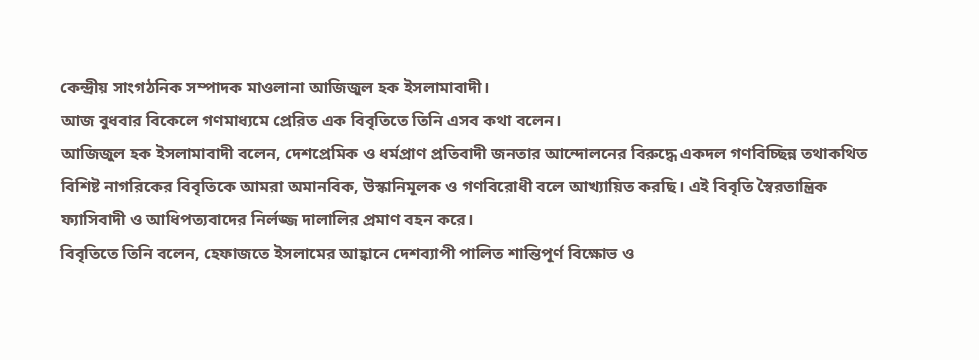কেন্দ্রীয় সাংগঠনিক সম্পাদক মাওলানা আজিজুল হক ইসলামাবাদী।
আজ বুধবার বিকেলে গণমাধ্যমে প্রেরিত এক বিবৃতিতে তিনি এসব কথা বলেন।
আজিজুল হক ইসলামাবাদী বলেন, দেশপ্রেমিক ও ধর্মপ্রাণ প্রতিবাদী জনতার আন্দোলনের বিরুদ্ধে একদল গণবিচ্ছিন্ন তথাকথিত বিশিষ্ট নাগরিকের বিবৃতিকে আমরা অমানবিক, উস্কানিমূলক ও গণবিরোধী বলে আখ্যায়িত করছি। এই বিবৃতি স্বৈরতান্ত্রিক ফ্যাসিবাদী ও আধিপত্যবাদের নির্লজ্জ দালালির প্রমাণ বহন করে।
বিবৃতিতে তিনি বলেন, হেফাজতে ইসলামের আহ্বানে দেশব্যাপী পালিত শান্তিপূর্ণ বিক্ষোভ ও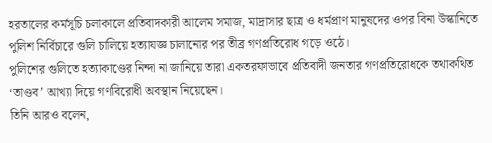হরতালের কর্মসূচি চলাকালে প্রতিবাদকারী আলেম সমাজ, মাদ্রাসার ছাত্র ও ধর্মপ্রাণ মানুষদের ওপর বিনা উস্কানিতে পুলিশ নির্বিচারে গুলি চালিয়ে হত্যাযজ্ঞ চালানোর পর তীব্র গণপ্রতিরোধ গড়ে ওঠে।
পুলিশের গুলিতে হত্যাকাণ্ডের নিন্দা না জানিয়ে তারা একতরফাভাবে প্রতিবাদী জনতার গণপ্রতিরোধকে তথাকথিত ‘তাণ্ডব’ আখ্যা দিয়ে গণবিরোধী অবস্থান নিয়েছেন।
তিনি আরও বলেন,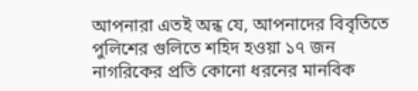আপনারা এতই অন্ধ যে, আপনাদের বিবৃতিতে পুলিশের গুলিতে শহিদ হওয়া ১৭ জন নাগরিকের প্রতি কোনো ধরনের মানবিক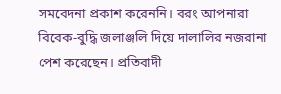সমবেদনা প্রকাশ করেননি। বরং আপনারা বিবেক-বুদ্ধি জলাঞ্জলি দিয়ে দালালির নজরানা পেশ করেছেন। প্রতিবাদী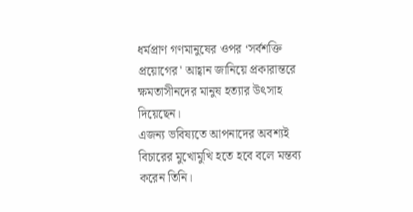ধর্মপ্রাণ গণমানুষের ওপর ‘সর্বশক্তি প্রয়োগের' আহ্বান জানিয়ে প্রকারান্তরে ক্ষমতাসীনদের মানুষ হত্যার উৎসাহ দিয়েছেন।
এজন্য ভবিষ্যতে আপনাদের অবশ্যই বিচারের মুখোমুখি হতে হবে বলে মন্তব্য করেন তিনি।